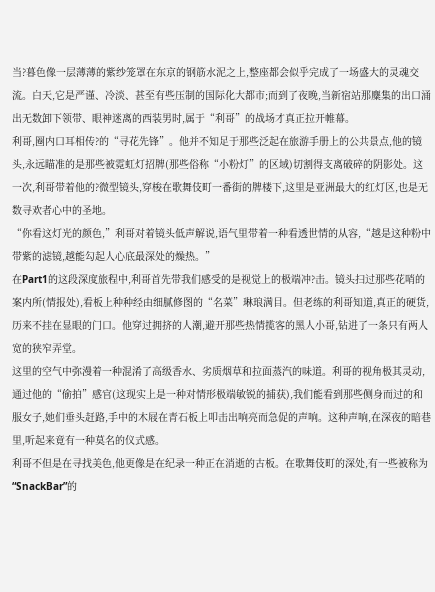当?暮色像一层薄薄的紫纱笼罩在东京的钢筋水泥之上,整座都会似乎完成了一场盛大的灵魂交流。白天,它是严谨、冷淡、甚至有些压制的国际化大都市;而到了夜晚,当新宿站那麋集的出口涌出无数卸下领带、眼神迷离的西装男时,属于“利哥”的战场才真正拉开帷幕。
利哥,圈内口耳相传?的“寻花先锋”。他并不知足于那些泛起在旅游手册上的公共景点,他的镜头,永远瞄准的是那些被霓虹灯招牌(那些俗称“小粉灯”的区域)切割得支离破碎的阴影处。这一次,利哥带着他的?微型镜头,穿梭在歌舞伎町一番街的牌楼下,这里是亚洲最大的红灯区,也是无数寻欢者心中的圣地。
“你看这灯光的颜色,”利哥对着镜头低声解说,语气里带着一种看透世情的从容,“越是这种粉中带紫的滤镜,越能勾起人心底最深处的燥热。”
在Part1的这段深度旅程中,利哥首先带我们感受的是视觉上的极端冲?击。镜头扫过那些花哨的案内所(情报处),看板上种种经由细腻修图的“名菜”琳琅满目。但老练的利哥知道,真正的硬货,历来不挂在显眼的门口。他穿过拥挤的人潮,避开那些热情揽客的黑人小哥,钻进了一条只有两人宽的狭窄弄堂。
这里的空气中弥漫着一种混淆了高级香水、劣质烟草和拉面蒸汽的味道。利哥的视角极其灵动,通过他的“偷拍”感官(这现实上是一种对情形极端敏锐的捕获),我们能看到那些侧身而过的和服女子,她们垂头赶路,手中的木屐在青石板上叩击出响亮而急促的声响。这种声响,在深夜的暗巷里,听起来竟有一种莫名的仪式感。
利哥不但是在寻找美色,他更像是在纪录一种正在消逝的古板。在歌舞伎町的深处,有一些被称为“SnackBar”的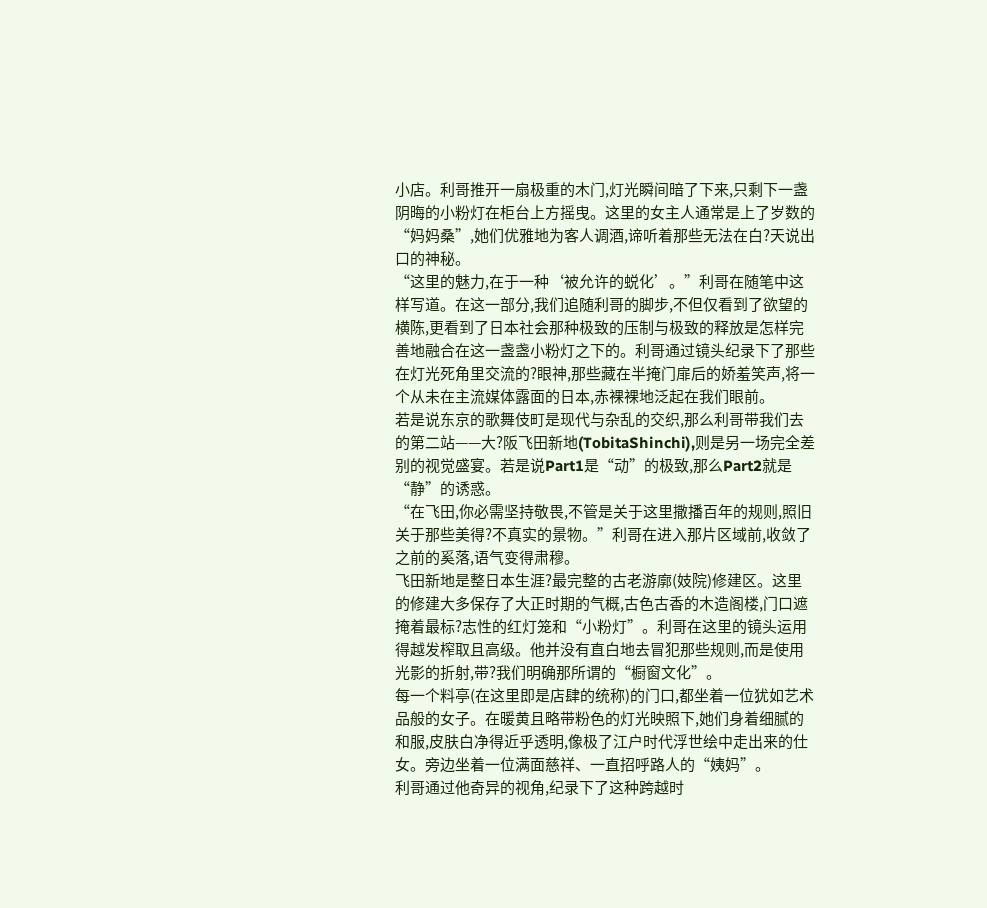小店。利哥推开一扇极重的木门,灯光瞬间暗了下来,只剩下一盏阴晦的小粉灯在柜台上方摇曳。这里的女主人通常是上了岁数的“妈妈桑”,她们优雅地为客人调酒,谛听着那些无法在白?天说出口的神秘。
“这里的魅力,在于一种‘被允许的蜕化’。”利哥在随笔中这样写道。在这一部分,我们追随利哥的脚步,不但仅看到了欲望的横陈,更看到了日本社会那种极致的压制与极致的释放是怎样完善地融合在这一盏盏小粉灯之下的。利哥通过镜头纪录下了那些在灯光死角里交流的?眼神,那些藏在半掩门扉后的娇羞笑声,将一个从未在主流媒体露面的日本,赤裸裸地泛起在我们眼前。
若是说东京的歌舞伎町是现代与杂乱的交织,那么利哥带我们去的第二站——大?阪飞田新地(TobitaShinchi),则是另一场完全差别的视觉盛宴。若是说Part1是“动”的极致,那么Part2就是“静”的诱惑。
“在飞田,你必需坚持敬畏,不管是关于这里撒播百年的规则,照旧关于那些美得?不真实的景物。”利哥在进入那片区域前,收敛了之前的奚落,语气变得肃穆。
飞田新地是整日本生涯?最完整的古老游廓(妓院)修建区。这里的修建大多保存了大正时期的气概,古色古香的木造阁楼,门口遮掩着最标?志性的红灯笼和“小粉灯”。利哥在这里的镜头运用得越发榨取且高级。他并没有直白地去冒犯那些规则,而是使用光影的折射,带?我们明确那所谓的“橱窗文化”。
每一个料亭(在这里即是店肆的统称)的门口,都坐着一位犹如艺术品般的女子。在暖黄且略带粉色的灯光映照下,她们身着细腻的和服,皮肤白净得近乎透明,像极了江户时代浮世绘中走出来的仕女。旁边坐着一位满面慈祥、一直招呼路人的“姨妈”。
利哥通过他奇异的视角,纪录下了这种跨越时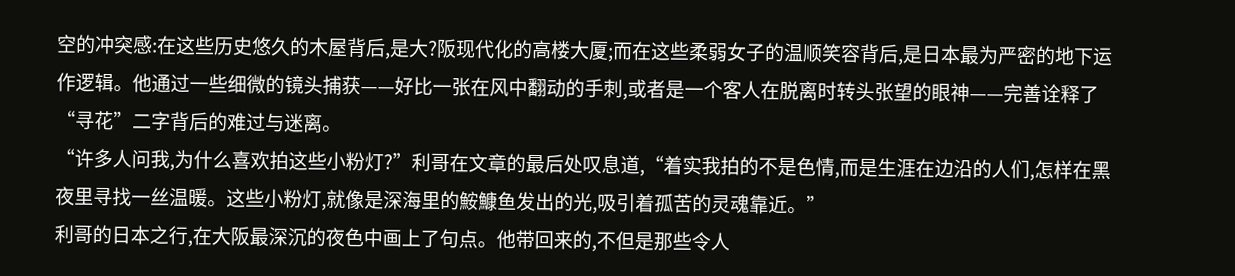空的冲突感:在这些历史悠久的木屋背后,是大?阪现代化的高楼大厦;而在这些柔弱女子的温顺笑容背后,是日本最为严密的地下运作逻辑。他通过一些细微的镜头捕获——好比一张在风中翻动的手刺,或者是一个客人在脱离时转头张望的眼神——完善诠释了“寻花”二字背后的难过与迷离。
“许多人问我,为什么喜欢拍这些小粉灯?”利哥在文章的最后处叹息道,“着实我拍的不是色情,而是生涯在边沿的人们,怎样在黑夜里寻找一丝温暖。这些小粉灯,就像是深海里的鮟鱇鱼发出的光,吸引着孤苦的灵魂靠近。”
利哥的日本之行,在大阪最深沉的夜色中画上了句点。他带回来的,不但是那些令人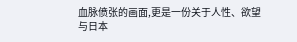血脉偾张的画面,更是一份关于人性、欲望与日本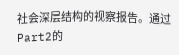社会深层结构的视察报告。通过Part2的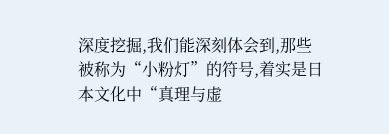深度挖掘,我们能深刻体会到,那些被称为“小粉灯”的符号,着实是日本文化中“真理与虚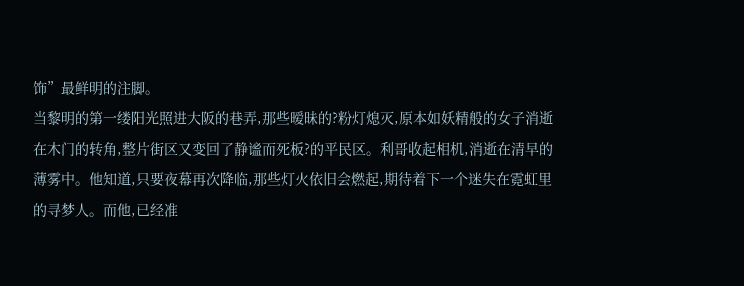饰”最鲜明的注脚。
当黎明的第一缕阳光照进大阪的巷弄,那些暧昧的?粉灯熄灭,原本如妖精般的女子消逝在木门的转角,整片街区又变回了静谧而死板?的平民区。利哥收起相机,消逝在清早的薄雾中。他知道,只要夜幕再次降临,那些灯火依旧会燃起,期待着下一个迷失在霓虹里的寻梦人。而他,已经准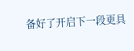备好了开启下一段更具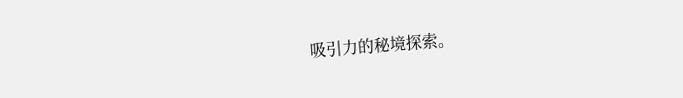吸引力的秘境探索。